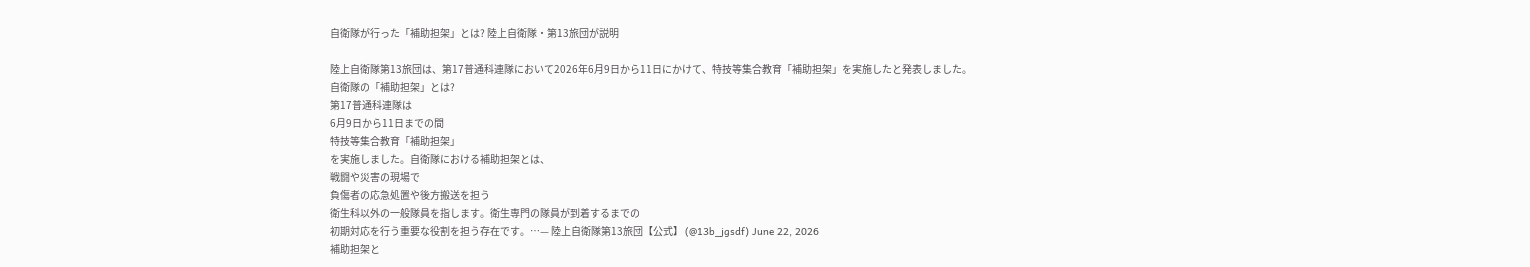自衛隊が行った「補助担架」とは? 陸上自衛隊・第13旅団が説明

陸上自衛隊第13旅団は、第17普通科連隊において2026年6月9日から11日にかけて、特技等集合教育「補助担架」を実施したと発表しました。
自衛隊の「補助担架」とは?
第17普通科連隊は
6月9日から11日までの間
特技等集合教育「補助担架」
を実施しました。自衛隊における補助担架とは、
戦闘や災害の現場で
負傷者の応急処置や後方搬送を担う
衛生科以外の一般隊員を指します。衛生専門の隊員が到着するまでの
初期対応を行う重要な役割を担う存在です。…— 陸上自衛隊第13旅団【公式】 (@13b_jgsdf) June 22, 2026
補助担架と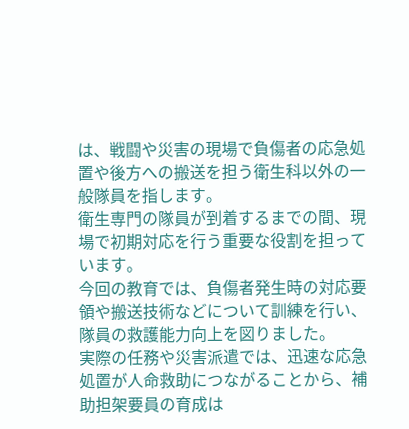は、戦闘や災害の現場で負傷者の応急処置や後方への搬送を担う衛生科以外の一般隊員を指します。
衛生専門の隊員が到着するまでの間、現場で初期対応を行う重要な役割を担っています。
今回の教育では、負傷者発生時の対応要領や搬送技術などについて訓練を行い、隊員の救護能力向上を図りました。
実際の任務や災害派遣では、迅速な応急処置が人命救助につながることから、補助担架要員の育成は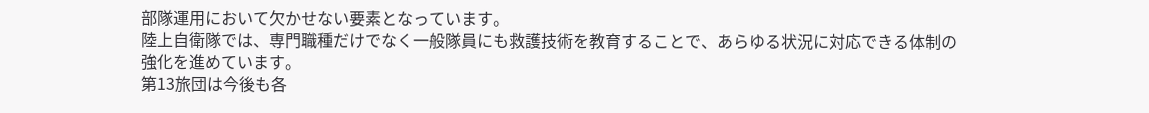部隊運用において欠かせない要素となっています。
陸上自衛隊では、専門職種だけでなく一般隊員にも救護技術を教育することで、あらゆる状況に対応できる体制の強化を進めています。
第13旅団は今後も各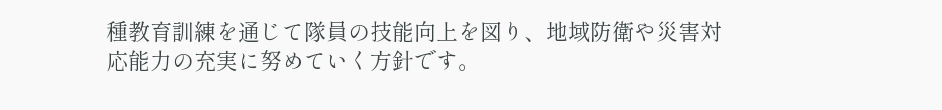種教育訓練を通じて隊員の技能向上を図り、地域防衛や災害対応能力の充実に努めていく方針です。